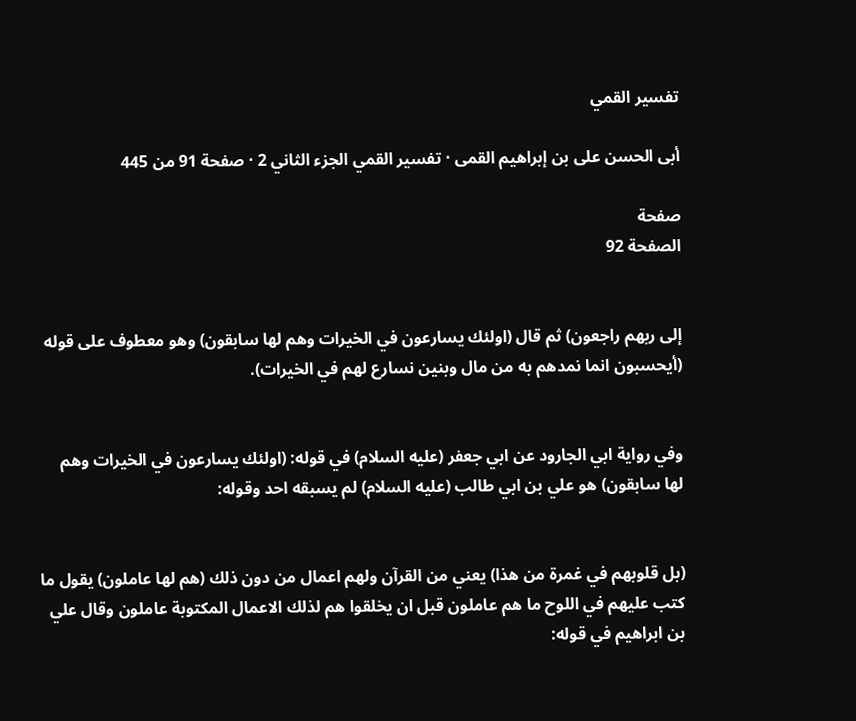تفسير القمي

أبى الحسن على بن إبراهيم القمى · تفسير القمي الجزء الثاني 2 · صفحة 91 من 445

صفحة
الصفحة 92


إلى ربهم راجعون) ثم قال (اولئك يسارعون في الخيرات وهم لها سابقون) وهو معطوف على قوله (أيحسبون انما نمدهم به من مال وبنين نسارع لهم في الخيرات).


وفي رواية ابي الجارود عن ابي جعفر (عليه السلام) في قوله: (اولئك يسارعون في الخيرات وهم لها سابقون) هو علي بن ابي طالب (عليه السلام) لم يسبقه احد وقوله:


(بل قلوبهم في غمرة من هذا) يعني من القرآن ولهم اعمال من دون ذلك (هم لها عاملون) يقول ما كتب عليهم في اللوح ما هم عاملون قبل ان يخلقوا هم لذلك الاعمال المكتوبة عاملون وقال علي بن ابراهيم في قوله: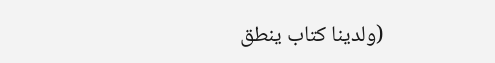(ولدينا كتاب ينطق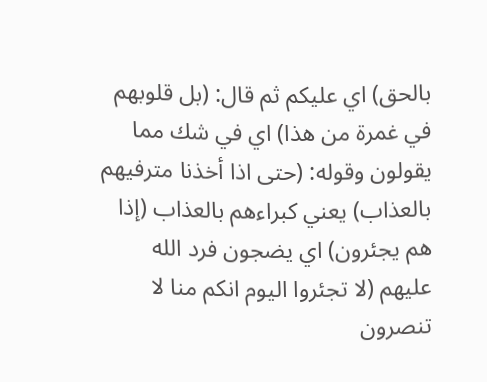بالحق) اي عليكم ثم قال: (بل قلوبهم في غمرة من هذا) اي في شك مما يقولون وقوله: (حتى اذا أخذنا مترفيهم بالعذاب) يعني كبراءهم بالعذاب (إذا هم يجئرون) اي يضجون فرد الله عليهم (لا تجئروا اليوم انكم منا لا تنصرون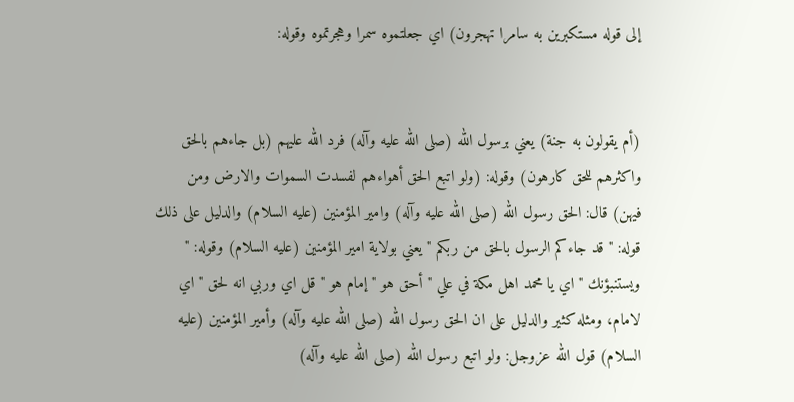إلى قوله مستكبرين به سامرا تهجرون) اي جعلتموه سمرا وهجرتموه وقوله:


(أم يقولون به جنة) يعني برسول الله (صلى الله عليه وآله) فرد الله عليهم (بل جاءهم بالحق واكثرهم للحق كارهون) وقوله: (ولو اتبع الحق أهواءهم لفسدت السموات والارض ومن فيهن) قال: الحق رسول الله (صلى الله عليه وآله) وامير المؤمنين (عليه السلام) والدليل على ذلك قوله: " قد جاءكم الرسول بالحق من ربكم " يعني بولاية امير المؤمنين (عليه السلام) وقوله: " ويستنبؤنك " اي يا محمد اهل مكة في علي " أحق هو " إمام هو " قل اي وربي انه لحق " اي لامام، ومثله كثير والدليل على ان الحق رسول الله (صلى الله عليه وآله) وأمير المؤمنين (عليه السلام) قول الله عزوجل: ولو اتبع رسول الله (صلى الله عليه وآله)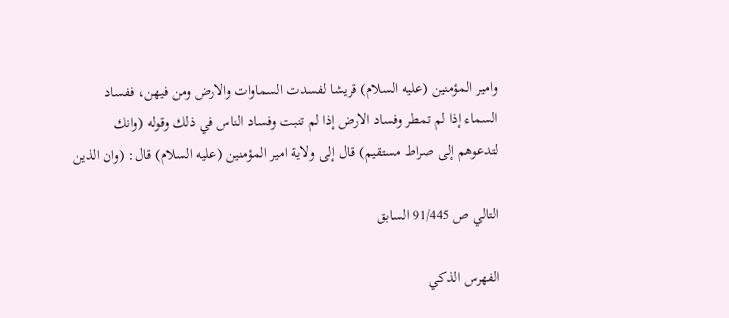وامير المؤمنين (عليه السلام) قريشا لفسدت السماوات والارض ومن فيهن، ففساد السماء إذا لم تمطر وفساد الارض إذا لم تنبت وفساد الناس في ذلك وقوله (وانك لتدعوهم إلى صراط مستقيم) قال إلى ولاية امير المؤمنين (عليه السلام) قال: (وان الذين

التالي ص 91/445 السابق

الفهرس الذكي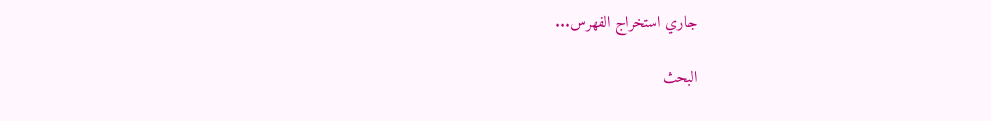جاري استخراج الفهرس...

البحث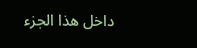داخل هذا الجزء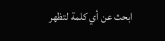ابحث عن أي كلمة لتظهر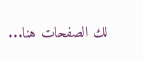لك الصفحات هنا...